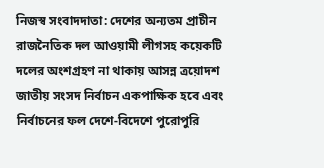নিজস্ব সংবাদদাতা: দেশের অন্যতম প্রাচীন রাজনৈতিক দল আওয়ামী লীগসহ কয়েকটি দলের অংশগ্রহণ না থাকায় আসন্ন ত্রয়োদশ জাতীয় সংসদ নির্বাচন একপাক্ষিক হবে এবং নির্বাচনের ফল দেশে-বিদেশে পুরোপুরি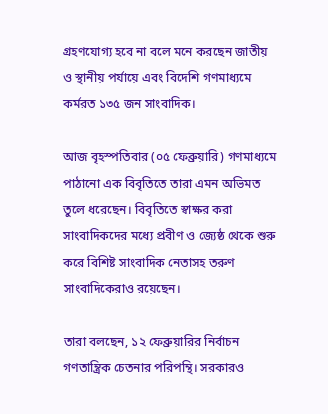গ্রহণযোগ্য হবে না বলে মনে করছেন জাতীয় ও স্থানীয় পর্যায়ে এবং বিদেশি গণমাধ্যমে কর্মরত ১৩৫ জন সাংবাদিক।

আজ বৃহস্পতিবার (০৫ ফেব্রুয়ারি) গণমাধ্যমে পাঠানো এক বিবৃতিতে তারা এমন অভিমত তুলে ধরেছেন। বিবৃতিতে স্বাক্ষর করা সাংবাদিকদের মধ্যে প্রবীণ ও জ্যেষ্ঠ থেকে শুরু করে বিশিষ্ট সাংবাদিক নেতাসহ তরুণ সাংবাদিকেরাও রয়েছেন।

তারা বলছেন, ১২ ফেব্রুয়ারির নির্বাচন গণতান্ত্রিক চেতনার পরিপন্থি। সরকারও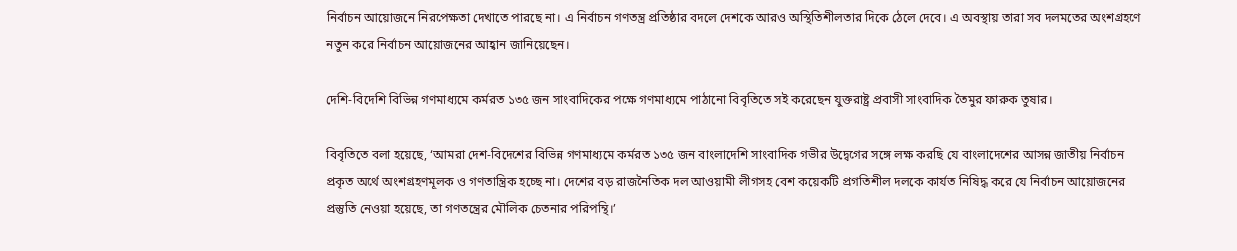নির্বাচন আয়োজনে নিরপেক্ষতা দেখাতে পারছে না। এ নির্বাচন গণতন্ত্র প্রতিষ্ঠার বদলে দেশকে আরও অস্থিতিশীলতার দিকে ঠেলে দেবে। এ অবস্থায় তারা সব দলমতের অংশগ্রহণে নতুন করে নির্বাচন আয়োজনের আহ্বান জানিয়েছেন।

দেশি-বিদেশি বিভিন্ন গণমাধ্যমে কর্মরত ১৩৫ জন সাংবাদিকের পক্ষে গণমাধ্যমে পাঠানো বিবৃতিতে সই করেছেন যুক্তরাষ্ট্র প্রবাসী সাংবাদিক তৈমুর ফারুক তুষার।

বিবৃতিতে বলা হয়েছে, ‘আমরা দেশ-বিদেশের বিভিন্ন গণমাধ্যমে কর্মরত ১৩৫ জন বাংলাদেশি সাংবাদিক গভীর উদ্বেগের সঙ্গে লক্ষ করছি যে বাংলাদেশের আসন্ন জাতীয় নির্বাচন প্রকৃত অর্থে অংশগ্রহণমূলক ও গণতান্ত্রিক হচ্ছে না। দেশের বড় রাজনৈতিক দল আওয়ামী লীগসহ বেশ কয়েকটি প্রগতিশীল দলকে কার্যত নিষিদ্ধ করে যে নির্বাচন আয়োজনের প্রস্তুতি নেওয়া হয়েছে, তা গণতন্ত্রের মৌলিক চেতনার পরিপন্থি।’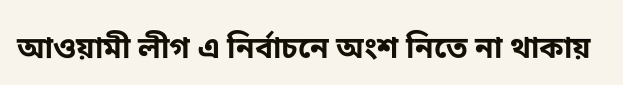আওয়ামী লীগ এ নির্বাচনে অংশ নিতে না থাকায়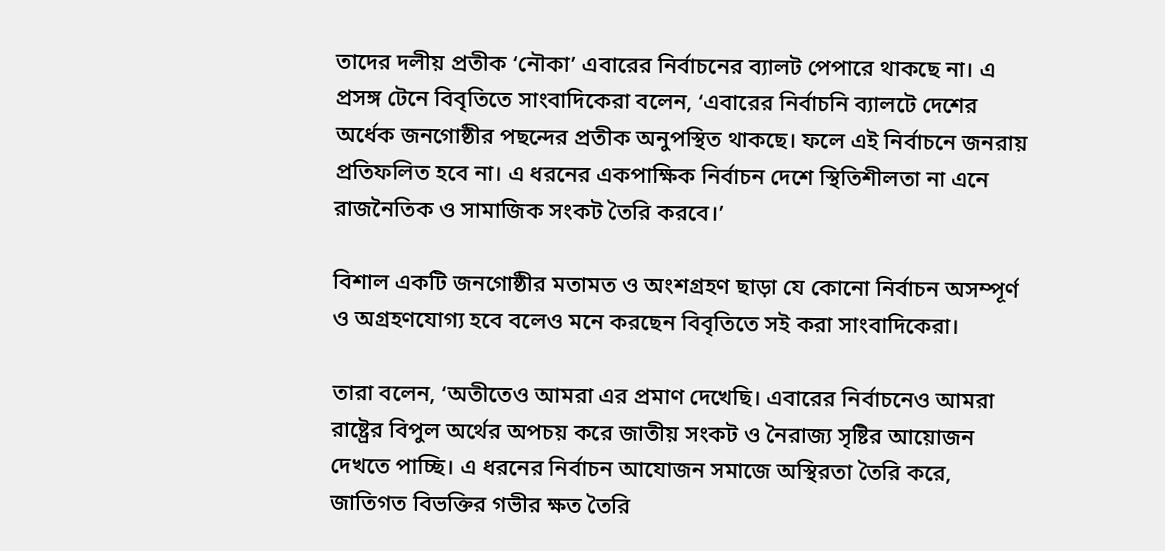তাদের দলীয় প্রতীক ‘নৌকা’ এবারের নির্বাচনের ব্যালট পেপারে থাকছে না। এ প্রসঙ্গ টেনে বিবৃতিতে সাংবাদিকেরা বলেন, ‘এবারের নির্বাচনি ব্যালটে দেশের অর্ধেক জনগোষ্ঠীর পছন্দের প্রতীক অনুপস্থিত থাকছে। ফলে এই নির্বাচনে জনরায় প্রতিফলিত হবে না। এ ধরনের একপাক্ষিক নির্বাচন দেশে স্থিতিশীলতা না এনে রাজনৈতিক ও সামাজিক সংকট তৈরি করবে।’

বিশাল একটি জনগোষ্ঠীর মতামত ও অংশগ্রহণ ছাড়া যে কোনো নির্বাচন অসম্পূর্ণ ও অগ্রহণযোগ্য হবে বলেও মনে করছেন বিবৃতিতে সই করা সাংবাদিকেরা।

তারা বলেন, ‘অতীতেও আমরা এর প্রমাণ দেখেছি। এবারের নির্বাচনেও আমরা রাষ্ট্রের বিপুল অর্থের অপচয় করে জাতীয় সংকট ও নৈরাজ্য সৃষ্টির আয়োজন দেখতে পাচ্ছি। এ ধরনের নির্বাচন আযোজন সমাজে অস্থিরতা তৈরি করে, জাতিগত বিভক্তির গভীর ক্ষত তৈরি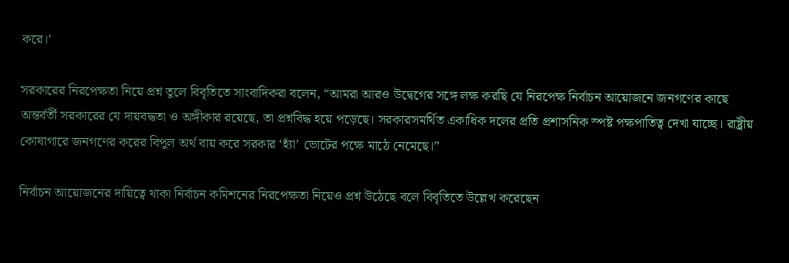করে।’

সরকারের নিরপেক্ষতা নিয়ে প্রশ্ন তুলে বিবৃতিতে সাংবাদিকরা বলেন, “আমরা আরও উদ্বেগের সঙ্গে লক্ষ করছি যে নিরপেক্ষ নির্বাচন আয়োজনে জনগণের কাছে অন্তর্বর্তী সরকারের যে দায়বদ্ধতা ও অঙ্গীকার রয়েছে, তা প্রশ্নবিদ্ধ হয়ে পড়েছে। সরকারসমর্থিত একাধিক দলের প্রতি প্রশাসনিক স্পষ্ট পক্ষপাতিত্ব দেখা যাচ্ছে। রাষ্ট্রীয় কোষাগারে জনগণের করের বিপুল অর্থ বায় করে সরকার ‘হ্যাঁ’ ভোটের পক্ষে মাঠে নেমেছে।”

নির্বাচন আয়োজনের দায়িত্বে থাকা নির্বাচন কমিশনের নিরপেক্ষতা নিয়েও প্রশ্ন উঠেছে বলে বিবৃতিতে উল্লেখ করেছেন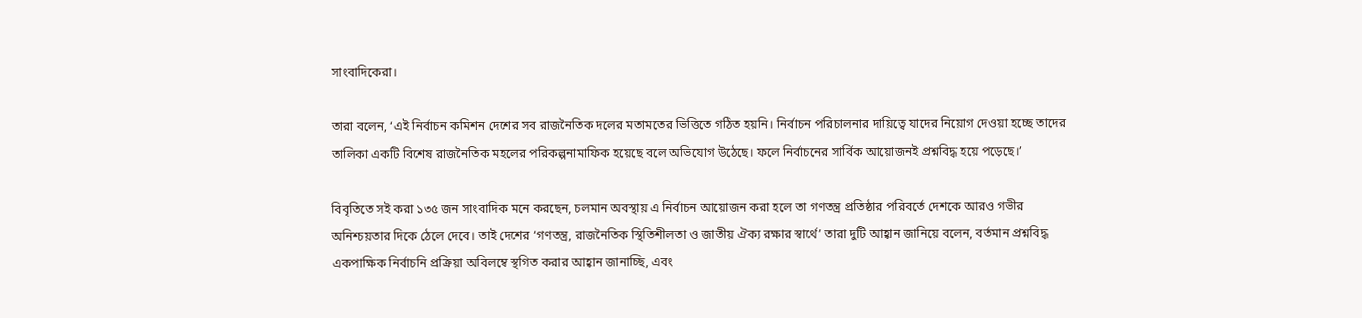সাংবাদিকেরা।

তারা বলেন, ‘এই নির্বাচন কমিশন দেশের সব রাজনৈতিক দলের মতামতের ভিত্তিতে গঠিত হয়নি। নির্বাচন পরিচালনার দায়িত্বে যাদের নিয়োগ দেওয়া হচ্ছে তাদের তালিকা একটি বিশেষ রাজনৈতিক মহলের পরিকল্পনামাফিক হয়েছে বলে অভিযোগ উঠেছে। ফলে নির্বাচনের সার্বিক আয়োজনই প্রশ্নবিদ্ধ হয়ে পড়েছে।’

বিবৃতিতে সই করা ১৩৫ জন সাংবাদিক মনে করছেন, চলমান অবস্থায় এ নির্বাচন আয়োজন করা হলে তা গণতন্ত্র প্রতিষ্ঠার পরিবর্তে দেশকে আরও গভীর অনিশ্চয়তার দিকে ঠেলে দেবে। তাই দেশের ‘গণতন্ত্র, রাজনৈতিক স্থিতিশীলতা ও জাতীয় ঐক্য রক্ষার স্বার্থে’ তারা দুটি আহ্বান জানিয়ে বলেন, বর্তমান প্রশ্নবিদ্ধ একপাক্ষিক নির্বাচনি প্রক্রিয়া অবিলম্বে স্থগিত করার আহ্বান জানাচ্ছি, এবং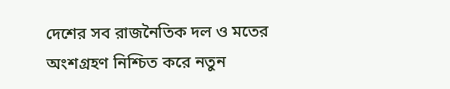দেশের সব রাজনৈতিক দল ও মতের অংশগ্রহণ নিশ্চিত করে নতুন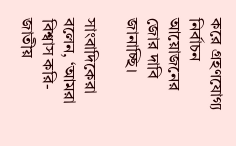করে গ্রহণযোগ্য নির্বাচন আয়োজনের জোর দাবি জানাচ্ছি।

সাংবাদিকেরা বলেন, ‘আমরা বিশ্বাস করি-জাতীয়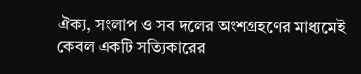ঐক্য, সংলাপ ও সব দলের অংশগ্রহণের মাধ্যমেই কেবল একটি সত্যিকারের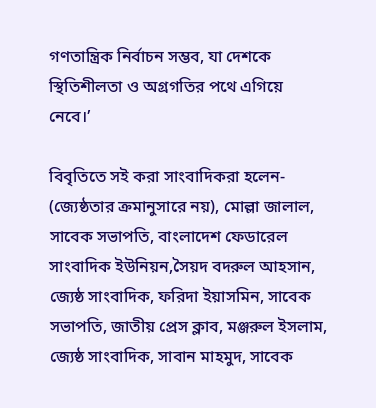গণতান্ত্রিক নির্বাচন সম্ভব, যা দেশকে স্থিতিশীলতা ও অগ্রগতির পথে এগিয়ে নেবে।’

বিবৃতিতে সই করা সাংবাদিকরা হলেন- (জ্যেষ্ঠতার ক্রমানুসারে নয়), মোল্লা জালাল, সাবেক সভাপতি, বাংলাদেশ ফেডারেল সাংবাদিক ইউনিয়ন,সৈয়দ বদরুল আহসান, জ্যেষ্ঠ সাংবাদিক, ফরিদা ইয়াসমিন, সাবেক সভাপতি, জাতীয় প্রেস ক্লাব, মঞ্জরুল ইসলাম, জ্যেষ্ঠ সাংবাদিক, সাবান মাহমুদ, সাবেক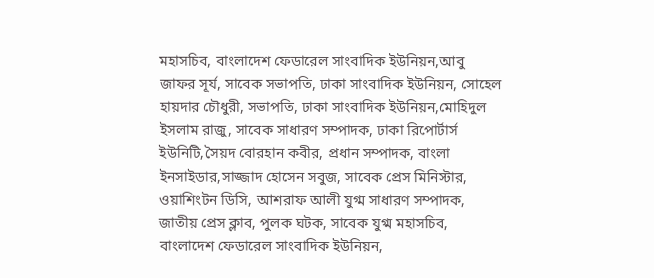মহাসচিব, বাংলাদেশ ফেডারেল সাংবাদিক ইউনিয়ন,আবু জাফর সূর্য, সাবেক সভাপতি, ঢাকা সাংবাদিক ইউনিয়ন, সোহেল হায়দার চৌধুরী, সভাপতি, ঢাকা সাংবাদিক ইউনিয়ন,মোহিদুল ইসলাম রাজু, সাবেক সাধারণ সম্পাদক, ঢাকা রিপোর্টার্স ইউনিটি,সৈয়দ বোরহান কবীর, প্রধান সম্পাদক, বাংলা ইনসাইডার,সাজ্জাদ হোসেন সবুজ, সাবেক প্রেস মিনিস্টার, ওয়াশিংটন ডিসি, আশরাফ আলী যুগ্ম সাধারণ সম্পাদক, জাতীয় প্রেস ক্লাব, পুলক ঘটক, সাবেক যুগ্ম মহাসচিব, বাংলাদেশ ফেডারেল সাংবাদিক ইউনিয়ন,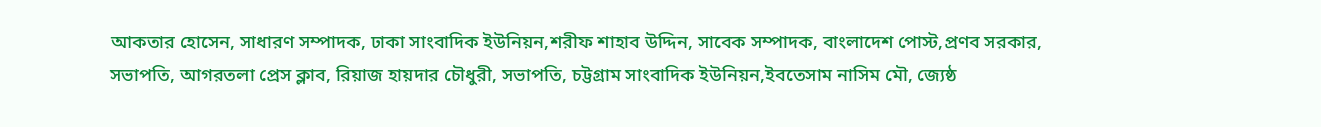আকতার হোসেন, সাধারণ সম্পাদক, ঢাকা সাংবাদিক ইউনিয়ন,শরীফ শাহাব উদ্দিন, সাবেক সম্পাদক, বাংলাদেশ পোস্ট,প্রণব সরকার, সভাপতি, আগরতলা প্রেস ক্লাব, রিয়াজ হায়দার চৌধুরী, সভাপতি, চট্টগ্রাম সাংবাদিক ইউনিয়ন,ইবতেসাম নাসিম মৌ, জ্যেষ্ঠ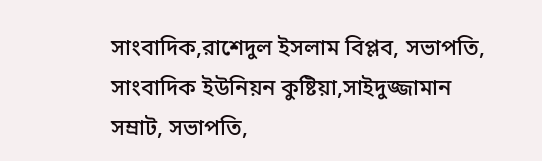সাংবাদিক,রাশেদুল ইসলাম বিপ্লব, সভাপতি, সাংবাদিক ইউনিয়ন কুষ্টিয়া,সাইদুজ্জামান সম্রাট, সভাপতি,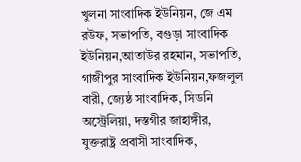খুলনা সাংবাদিক ইউনিয়ন, জে এম রউফ, সভাপতি, বগুড়া সাংবাদিক ইউনিয়ন,আতাউর রহমান, সভাপতি, গাজীপুর সাংবাদিক ইউনিয়ন,ফজলুল বারী, জ্যেষ্ঠ সাংবাদিক, সিডনি অস্ট্রেলিয়া, দস্তগীর জাহাঙ্গীর, যুক্তরাষ্ট্র প্রবাসী সাংবাদিক,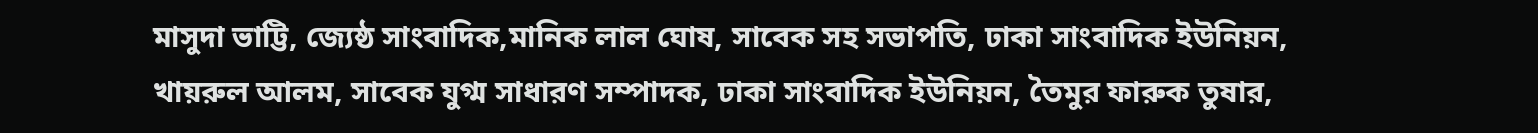মাসুদা ভাট্টি, জ্যেষ্ঠ সাংবাদিক,মানিক লাল ঘোষ, সাবেক সহ সভাপতি, ঢাকা সাংবাদিক ইউনিয়ন, খায়রুল আলম, সাবেক যুগ্ম সাধারণ সম্পাদক, ঢাকা সাংবাদিক ইউনিয়ন, তৈমুর ফারুক তুষার,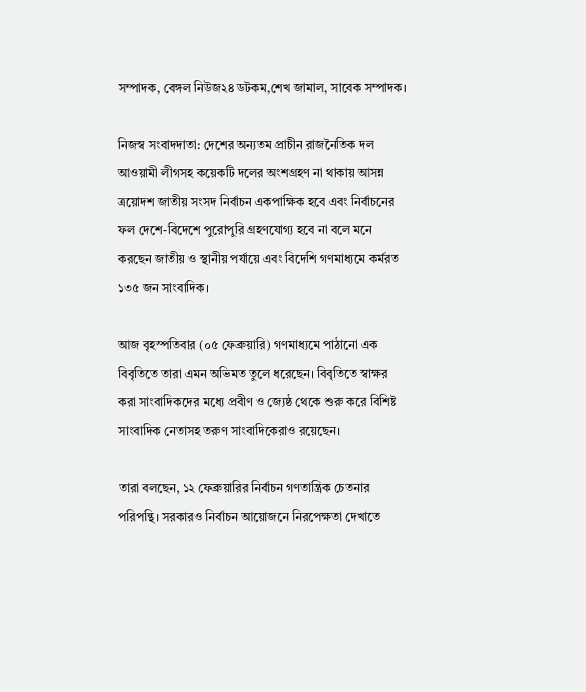সম্পাদক, বেঙ্গল নিউজ২৪ ডটকম,শেখ জামাল, সাবেক সম্পাদক।

নিজস্ব সংবাদদাতা: দেশের অন্যতম প্রাচীন রাজনৈতিক দল আওয়ামী লীগসহ কয়েকটি দলের অংশগ্রহণ না থাকায় আসন্ন ত্রয়োদশ জাতীয় সংসদ নির্বাচন একপাক্ষিক হবে এবং নির্বাচনের ফল দেশে-বিদেশে পুরোপুরি গ্রহণযোগ্য হবে না বলে মনে করছেন জাতীয় ও স্থানীয় পর্যায়ে এবং বিদেশি গণমাধ্যমে কর্মরত ১৩৫ জন সাংবাদিক।

আজ বৃহস্পতিবার (০৫ ফেব্রুয়ারি) গণমাধ্যমে পাঠানো এক বিবৃতিতে তারা এমন অভিমত তুলে ধরেছেন। বিবৃতিতে স্বাক্ষর করা সাংবাদিকদের মধ্যে প্রবীণ ও জ্যেষ্ঠ থেকে শুরু করে বিশিষ্ট সাংবাদিক নেতাসহ তরুণ সাংবাদিকেরাও রয়েছেন।

তারা বলছেন, ১২ ফেব্রুয়ারির নির্বাচন গণতান্ত্রিক চেতনার পরিপন্থি। সরকারও নির্বাচন আয়োজনে নিরপেক্ষতা দেখাতে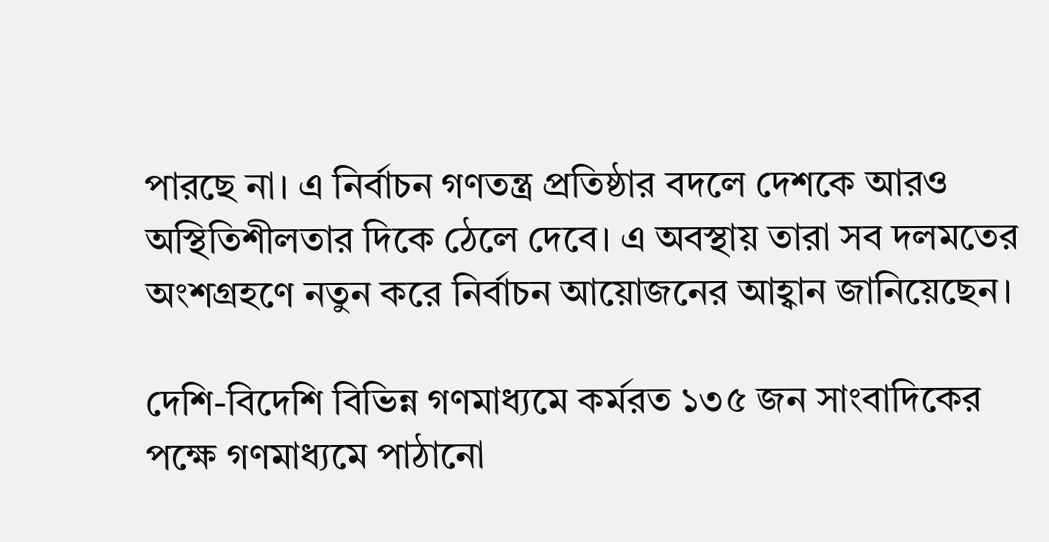পারছে না। এ নির্বাচন গণতন্ত্র প্রতিষ্ঠার বদলে দেশকে আরও অস্থিতিশীলতার দিকে ঠেলে দেবে। এ অবস্থায় তারা সব দলমতের অংশগ্রহণে নতুন করে নির্বাচন আয়োজনের আহ্বান জানিয়েছেন।

দেশি-বিদেশি বিভিন্ন গণমাধ্যমে কর্মরত ১৩৫ জন সাংবাদিকের পক্ষে গণমাধ্যমে পাঠানো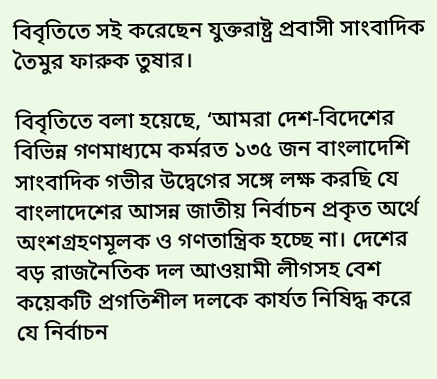বিবৃতিতে সই করেছেন যুক্তরাষ্ট্র প্রবাসী সাংবাদিক তৈমুর ফারুক তুষার।

বিবৃতিতে বলা হয়েছে, ‘আমরা দেশ-বিদেশের বিভিন্ন গণমাধ্যমে কর্মরত ১৩৫ জন বাংলাদেশি সাংবাদিক গভীর উদ্বেগের সঙ্গে লক্ষ করছি যে বাংলাদেশের আসন্ন জাতীয় নির্বাচন প্রকৃত অর্থে অংশগ্রহণমূলক ও গণতান্ত্রিক হচ্ছে না। দেশের বড় রাজনৈতিক দল আওয়ামী লীগসহ বেশ কয়েকটি প্রগতিশীল দলকে কার্যত নিষিদ্ধ করে যে নির্বাচন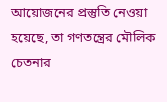আয়োজনের প্রস্তুতি নেওয়া হয়েছে, তা গণতন্ত্রের মৌলিক চেতনার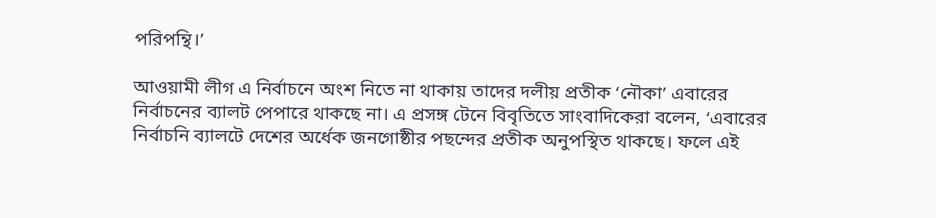পরিপন্থি।’

আওয়ামী লীগ এ নির্বাচনে অংশ নিতে না থাকায় তাদের দলীয় প্রতীক ‘নৌকা’ এবারের নির্বাচনের ব্যালট পেপারে থাকছে না। এ প্রসঙ্গ টেনে বিবৃতিতে সাংবাদিকেরা বলেন, ‘এবারের নির্বাচনি ব্যালটে দেশের অর্ধেক জনগোষ্ঠীর পছন্দের প্রতীক অনুপস্থিত থাকছে। ফলে এই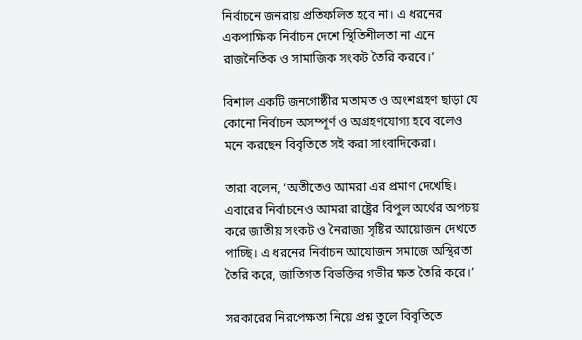নির্বাচনে জনরায় প্রতিফলিত হবে না। এ ধরনের একপাক্ষিক নির্বাচন দেশে স্থিতিশীলতা না এনে রাজনৈতিক ও সামাজিক সংকট তৈরি করবে।’

বিশাল একটি জনগোষ্ঠীর মতামত ও অংশগ্রহণ ছাড়া যে কোনো নির্বাচন অসম্পূর্ণ ও অগ্রহণযোগ্য হবে বলেও মনে করছেন বিবৃতিতে সই করা সাংবাদিকেরা।

তারা বলেন, ‘অতীতেও আমরা এর প্রমাণ দেখেছি। এবারের নির্বাচনেও আমরা রাষ্ট্রের বিপুল অর্থের অপচয় করে জাতীয় সংকট ও নৈরাজ্য সৃষ্টির আয়োজন দেখতে পাচ্ছি। এ ধরনের নির্বাচন আযোজন সমাজে অস্থিরতা তৈরি করে, জাতিগত বিভক্তির গভীর ক্ষত তৈরি করে।’

সরকারের নিরপেক্ষতা নিয়ে প্রশ্ন তুলে বিবৃতিতে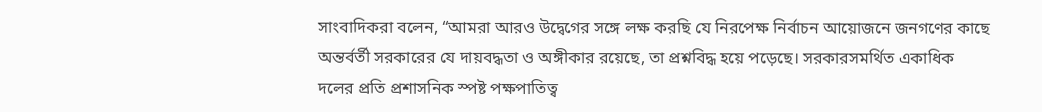সাংবাদিকরা বলেন, “আমরা আরও উদ্বেগের সঙ্গে লক্ষ করছি যে নিরপেক্ষ নির্বাচন আয়োজনে জনগণের কাছে অন্তর্বর্তী সরকারের যে দায়বদ্ধতা ও অঙ্গীকার রয়েছে, তা প্রশ্নবিদ্ধ হয়ে পড়েছে। সরকারসমর্থিত একাধিক দলের প্রতি প্রশাসনিক স্পষ্ট পক্ষপাতিত্ব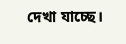দেখা যাচ্ছে।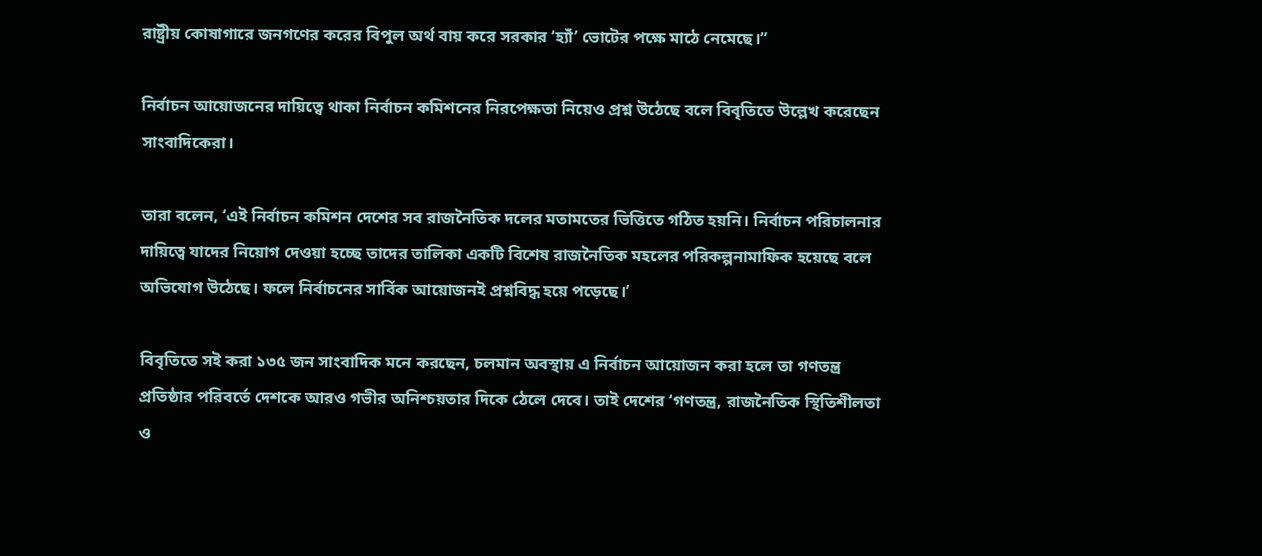রাষ্ট্রীয় কোষাগারে জনগণের করের বিপুল অর্থ বায় করে সরকার ‘হ্যাঁ’ ভোটের পক্ষে মাঠে নেমেছে।”

নির্বাচন আয়োজনের দায়িত্বে থাকা নির্বাচন কমিশনের নিরপেক্ষতা নিয়েও প্রশ্ন উঠেছে বলে বিবৃতিতে উল্লেখ করেছেন সাংবাদিকেরা।

তারা বলেন, ‘এই নির্বাচন কমিশন দেশের সব রাজনৈতিক দলের মতামতের ভিত্তিতে গঠিত হয়নি। নির্বাচন পরিচালনার দায়িত্বে যাদের নিয়োগ দেওয়া হচ্ছে তাদের তালিকা একটি বিশেষ রাজনৈতিক মহলের পরিকল্পনামাফিক হয়েছে বলে অভিযোগ উঠেছে। ফলে নির্বাচনের সার্বিক আয়োজনই প্রশ্নবিদ্ধ হয়ে পড়েছে।’

বিবৃতিতে সই করা ১৩৫ জন সাংবাদিক মনে করছেন, চলমান অবস্থায় এ নির্বাচন আয়োজন করা হলে তা গণতন্ত্র প্রতিষ্ঠার পরিবর্তে দেশকে আরও গভীর অনিশ্চয়তার দিকে ঠেলে দেবে। তাই দেশের ‘গণতন্ত্র, রাজনৈতিক স্থিতিশীলতা ও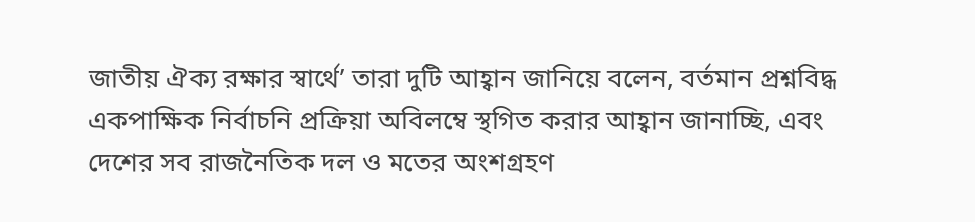জাতীয় ঐক্য রক্ষার স্বার্থে’ তারা দুটি আহ্বান জানিয়ে বলেন, বর্তমান প্রশ্নবিদ্ধ একপাক্ষিক নির্বাচনি প্রক্রিয়া অবিলম্বে স্থগিত করার আহ্বান জানাচ্ছি, এবং দেশের সব রাজনৈতিক দল ও মতের অংশগ্রহণ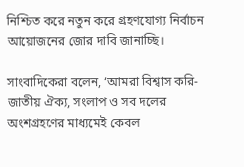নিশ্চিত করে নতুন করে গ্রহণযোগ্য নির্বাচন আয়োজনের জোর দাবি জানাচ্ছি।

সাংবাদিকেরা বলেন, ‘আমরা বিশ্বাস করি-জাতীয় ঐক্য, সংলাপ ও সব দলের অংশগ্রহণের মাধ্যমেই কেবল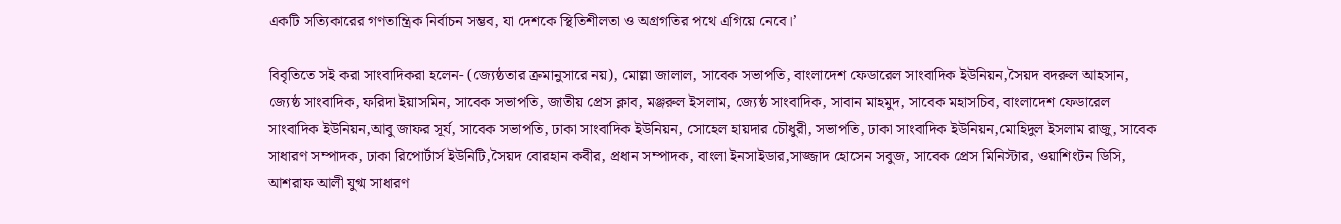একটি সত্যিকারের গণতান্ত্রিক নির্বাচন সম্ভব, যা দেশকে স্থিতিশীলতা ও অগ্রগতির পথে এগিয়ে নেবে।’

বিবৃতিতে সই করা সাংবাদিকরা হলেন- (জ্যেষ্ঠতার ক্রমানুসারে নয়), মোল্লা জালাল, সাবেক সভাপতি, বাংলাদেশ ফেডারেল সাংবাদিক ইউনিয়ন,সৈয়দ বদরুল আহসান, জ্যেষ্ঠ সাংবাদিক, ফরিদা ইয়াসমিন, সাবেক সভাপতি, জাতীয় প্রেস ক্লাব, মঞ্জরুল ইসলাম, জ্যেষ্ঠ সাংবাদিক, সাবান মাহমুদ, সাবেক মহাসচিব, বাংলাদেশ ফেডারেল সাংবাদিক ইউনিয়ন,আবু জাফর সূর্য, সাবেক সভাপতি, ঢাকা সাংবাদিক ইউনিয়ন, সোহেল হায়দার চৌধুরী, সভাপতি, ঢাকা সাংবাদিক ইউনিয়ন,মোহিদুল ইসলাম রাজু, সাবেক সাধারণ সম্পাদক, ঢাকা রিপোর্টার্স ইউনিটি,সৈয়দ বোরহান কবীর, প্রধান সম্পাদক, বাংলা ইনসাইডার,সাজ্জাদ হোসেন সবুজ, সাবেক প্রেস মিনিস্টার, ওয়াশিংটন ডিসি, আশরাফ আলী যুগ্ম সাধারণ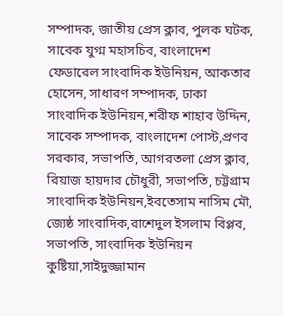সম্পাদক, জাতীয় প্রেস ক্লাব, পুলক ঘটক, সাবেক যুগ্ম মহাসচিব, বাংলাদেশ ফেডারেল সাংবাদিক ইউনিয়ন, আকতার হোসেন, সাধারণ সম্পাদক, ঢাকা সাংবাদিক ইউনিয়ন,শরীফ শাহাব উদ্দিন, সাবেক সম্পাদক, বাংলাদেশ পোস্ট,প্রণব সরকার, সভাপতি, আগরতলা প্রেস ক্লাব, রিয়াজ হায়দার চৌধুরী, সভাপতি, চট্টগ্রাম সাংবাদিক ইউনিয়ন,ইবতেসাম নাসিম মৌ, জ্যেষ্ঠ সাংবাদিক,রাশেদুল ইসলাম বিপ্লব, সভাপতি, সাংবাদিক ইউনিয়ন কুষ্টিয়া,সাইদুজ্জামান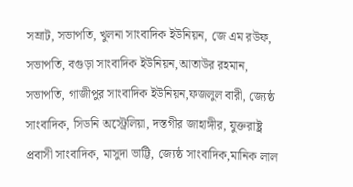সম্রাট, সভাপতি, খুলনা সাংবাদিক ইউনিয়ন, জে এম রউফ, সভাপতি, বগুড়া সাংবাদিক ইউনিয়ন,আতাউর রহমান, সভাপতি, গাজীপুর সাংবাদিক ইউনিয়ন,ফজলুল বারী, জ্যেষ্ঠ সাংবাদিক, সিডনি অস্ট্রেলিয়া, দস্তগীর জাহাঙ্গীর, যুক্তরাষ্ট্র প্রবাসী সাংবাদিক, মাসুদা ভাট্টি, জ্যেষ্ঠ সাংবাদিক,মানিক লাল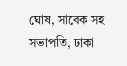ঘোষ, সাবেক সহ সভাপতি, ঢাকা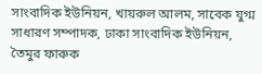সাংবাদিক ইউনিয়ন, খায়রুল আলম, সাবেক যুগ্ম সাধারণ সম্পাদক, ঢাকা সাংবাদিক ইউনিয়ন, তৈমুর ফারুক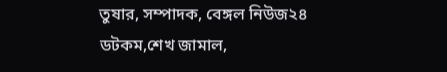তুষার, সম্পাদক, বেঙ্গল নিউজ২৪ ডটকম,শেখ জামাল,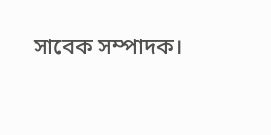সাবেক সম্পাদক।